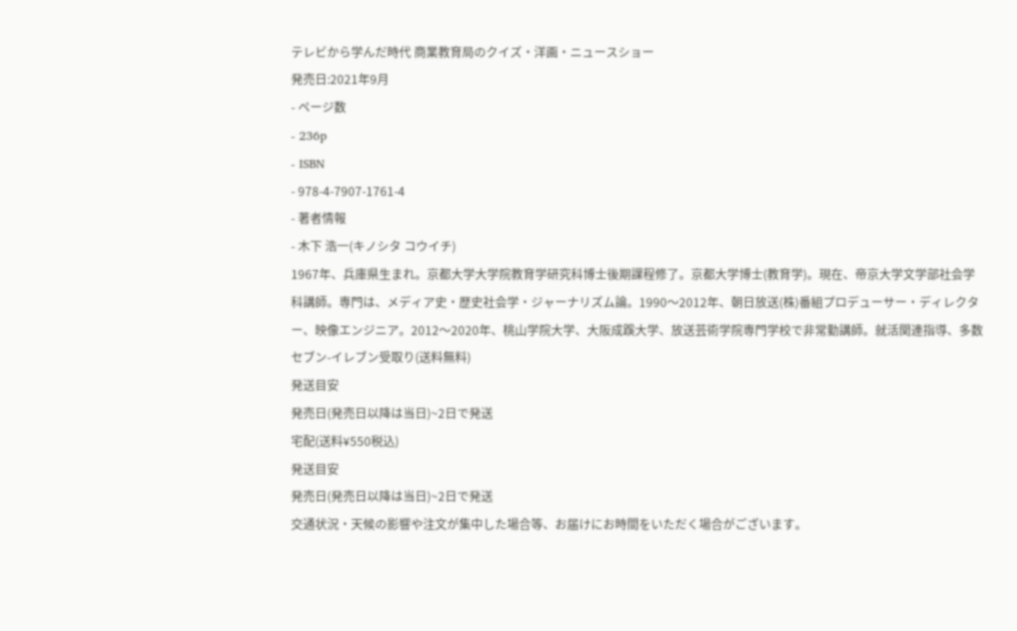テレビから学んだ時代 商業教育局のクイズ・洋画・ニュースショー
発売日:2021年9月
- ページ数
- 236p
- ISBN
- 978-4-7907-1761-4
- 著者情報
- 木下 浩一(キノシタ コウイチ)
1967年、兵庫県生まれ。京都大学大学院教育学研究科博士後期課程修了。京都大学博士(教育学)。現在、帝京大学文学部社会学科講師。専門は、メディア史・歴史社会学・ジャーナリズム論。1990〜2012年、朝日放送(株)番組プロデューサー・ディレクター、映像エンジニア。2012〜2020年、桃山学院大学、大阪成蹊大学、放送芸術学院専門学校で非常勤講師。就活関連指導、多数
セブン-イレブン受取り(送料無料)
発送目安
発売日(発売日以降は当日)~2日で発送
宅配(送料¥550税込)
発送目安
発売日(発売日以降は当日)~2日で発送
交通状況・天候の影響や注文が集中した場合等、お届けにお時間をいただく場合がございます。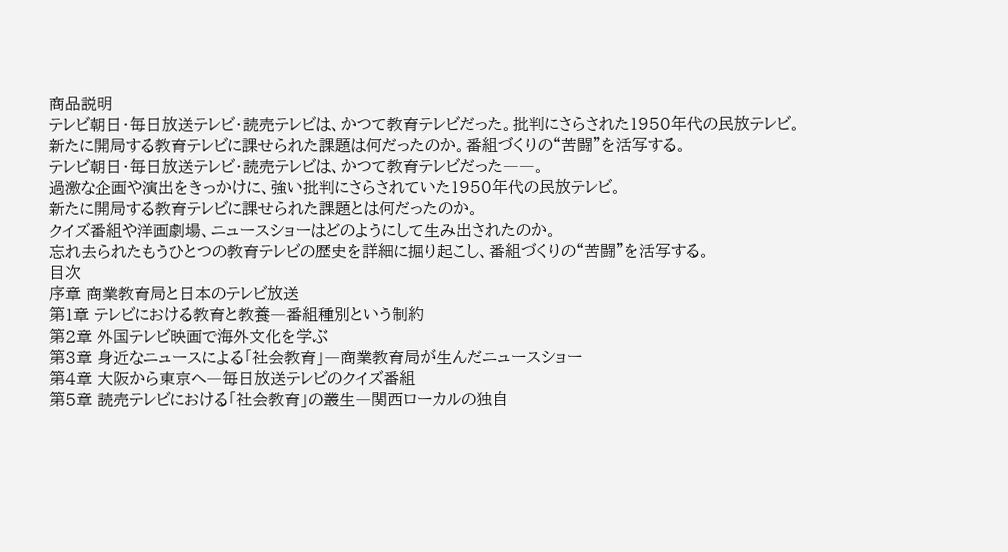商品説明
テレビ朝日・毎日放送テレビ・読売テレビは、かつて教育テレビだった。批判にさらされた1950年代の民放テレビ。新たに開局する教育テレビに課せられた課題は何だったのか。番組づくりの“苦闘”を活写する。
テレビ朝日・毎日放送テレビ・読売テレビは、かつて教育テレビだった――。
過激な企画や演出をきっかけに、強い批判にさらされていた1950年代の民放テレビ。
新たに開局する教育テレビに課せられた課題とは何だったのか。
クイズ番組や洋画劇場、ニュースショーはどのようにして生み出されたのか。
忘れ去られたもうひとつの教育テレビの歴史を詳細に掘り起こし、番組づくりの“苦闘”を活写する。
目次
序章 商業教育局と日本のテレビ放送
第1章 テレビにおける教育と教養―番組種別という制約
第2章 外国テレビ映画で海外文化を学ぶ
第3章 身近なニュースによる「社会教育」―商業教育局が生んだニュースショー
第4章 大阪から東京へ―毎日放送テレビのクイズ番組
第5章 読売テレビにおける「社会教育」の叢生―関西ローカルの独自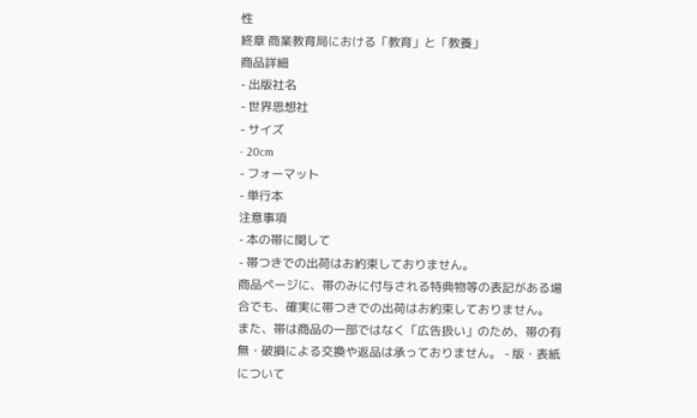性
終章 商業教育局における「教育」と「教養」
商品詳細
- 出版社名
- 世界思想社
- サイズ
- 20cm
- フォーマット
- 単行本
注意事項
- 本の帯に関して
- 帯つきでの出荷はお約束しておりません。
商品ページに、帯のみに付与される特典物等の表記がある場合でも、確実に帯つきでの出荷はお約束しておりません。
また、帯は商品の一部ではなく「広告扱い」のため、帯の有無・破損による交換や返品は承っておりません。 - 版・表紙について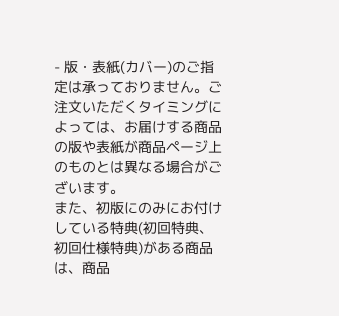- 版・表紙(カバー)のご指定は承っておりません。ご注文いただくタイミングによっては、お届けする商品の版や表紙が商品ページ上のものとは異なる場合がございます。
また、初版にのみにお付けしている特典(初回特典、初回仕様特典)がある商品は、商品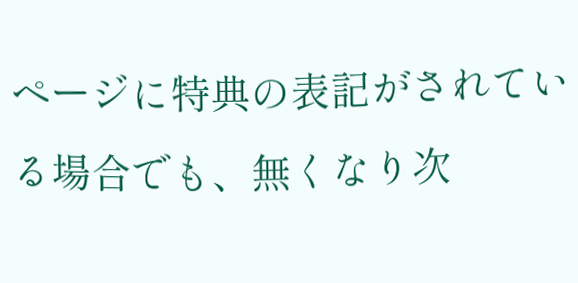ページに特典の表記がされている場合でも、無くなり次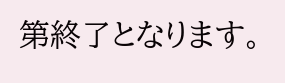第終了となります。